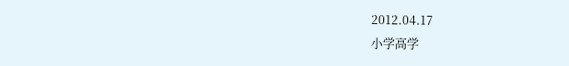2012.04.17
小学高学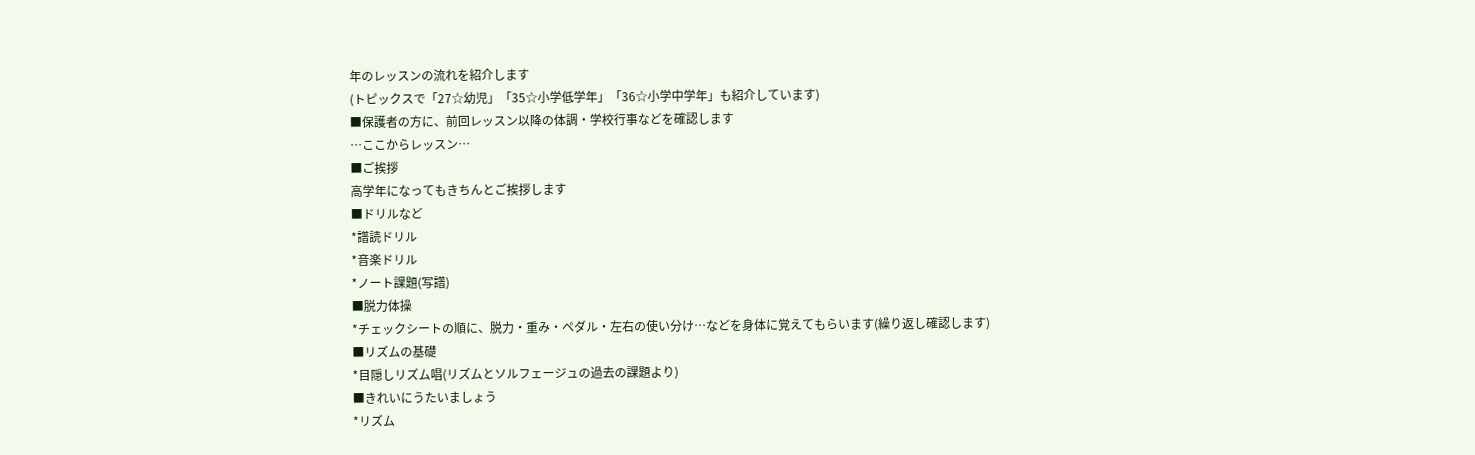年のレッスンの流れを紹介します
(トピックスで「27☆幼児」「35☆小学低学年」「36☆小学中学年」も紹介しています)
■保護者の方に、前回レッスン以降の体調・学校行事などを確認します
…ここからレッスン…
■ご挨拶
高学年になってもきちんとご挨拶します
■ドリルなど
*譜読ドリル
*音楽ドリル
*ノート課題(写譜)
■脱力体操
*チェックシートの順に、脱力・重み・ペダル・左右の使い分け…などを身体に覚えてもらいます(繰り返し確認します)
■リズムの基礎
*目隠しリズム唱(リズムとソルフェージュの過去の課題より)
■きれいにうたいましょう
*リズム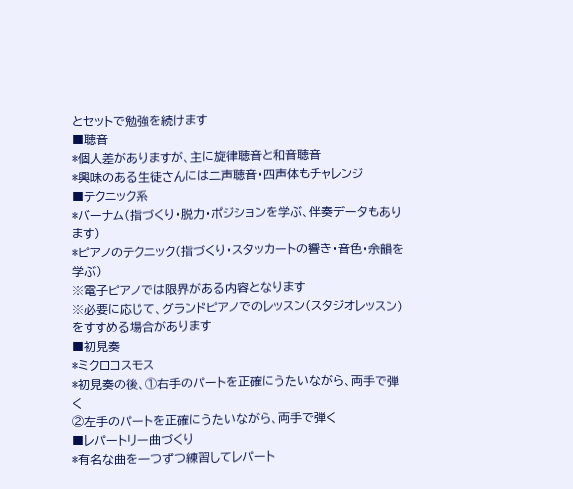とセットで勉強を続けます
■聴音
*個人差がありますが、主に旋律聴音と和音聴音
*興味のある生徒さんには二声聴音・四声体もチャレンジ
■テクニック系
*バーナム(指づくり・脱力・ポジションを学ぶ、伴奏データもあります)
*ピアノのテクニック(指づくり・スタッカートの響き・音色・余韻を学ぶ)
※電子ピアノでは限界がある内容となります
※必要に応じて、グランドピアノでのレッスン(スタジオレッスン)をすすめる場合があります
■初見奏
*ミクロコスモス
*初見奏の後、①右手のパートを正確にうたいながら、両手で弾く
②左手のパートを正確にうたいながら、両手で弾く
■レパートリー曲づくり
*有名な曲を一つずつ練習してレパート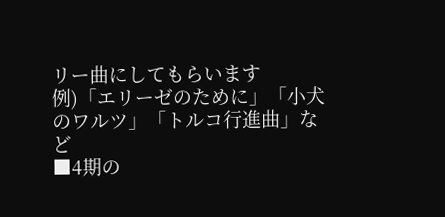リー曲にしてもらいます
例)「エリーゼのために」「小犬のワルツ」「トルコ行進曲」など
■4期の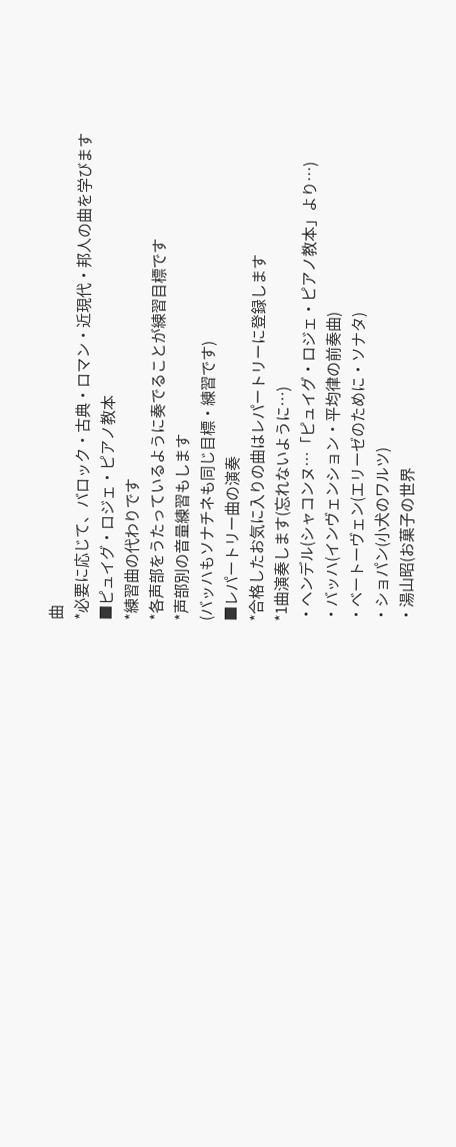曲
*必要に応じて、バロック・古典・ロマン・近現代・邦人の曲を学びます
■ピュイグ・ロジェ・ピアノ教本
*練習曲の代わりです
*各声部をうたっているように奏でることが練習目標です
*声部別の音量練習もします
(バッハもソナチネも同じ目標・練習です)
■レパートリー曲の演奏
*合格したお気に入りの曲はレパートリーに登録します
*1曲演奏します(忘れないように…)
・ヘンデル(シャコンヌ…「ピュイグ・ロジェ・ピアノ教本」より…)
・バッハ(インヴェンション・平均律の前奏曲)
・ベートーヴェン(エリーゼのために・ソナタ)
・ショパン(小犬のワルツ)
・湯山昭(お菓子の世界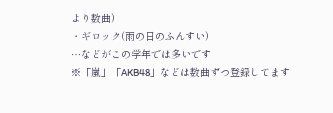より数曲)
・ギロック(雨の日のふんすい)
…などがこの学年では多いです
※「嵐」「AKB48」などは数曲ずつ登録してます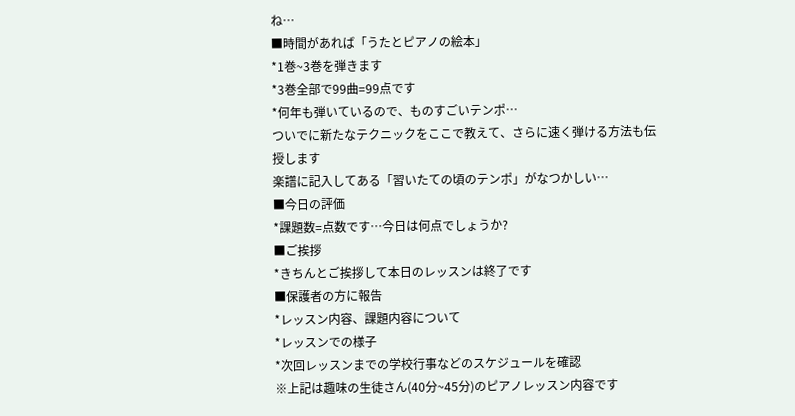ね…
■時間があれば「うたとピアノの絵本」
*1巻~3巻を弾きます
*3巻全部で99曲=99点です
*何年も弾いているので、ものすごいテンポ…
ついでに新たなテクニックをここで教えて、さらに速く弾ける方法も伝授します
楽譜に記入してある「習いたての頃のテンポ」がなつかしい…
■今日の評価
*課題数=点数です…今日は何点でしょうか?
■ご挨拶
*きちんとご挨拶して本日のレッスンは終了です
■保護者の方に報告
*レッスン内容、課題内容について
*レッスンでの様子
*次回レッスンまでの学校行事などのスケジュールを確認
※上記は趣味の生徒さん(40分~45分)のピアノレッスン内容です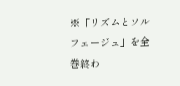※「リズムとソルフェージュ」を全巻終わ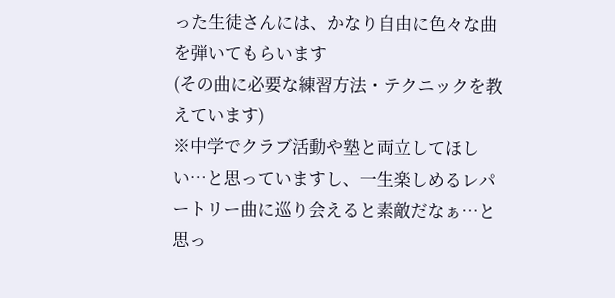った生徒さんには、かなり自由に色々な曲を弾いてもらいます
(その曲に必要な練習方法・テクニックを教えています)
※中学でクラブ活動や塾と両立してほしい…と思っていますし、一生楽しめるレパートリー曲に巡り会えると素敵だなぁ…と思っ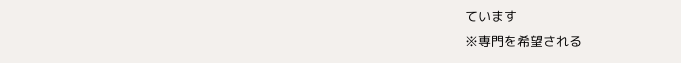ています
※専門を希望される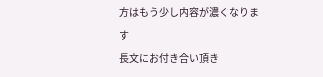方はもう少し内容が濃くなります
長文にお付き合い頂き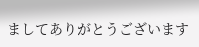ましてありがとうございます